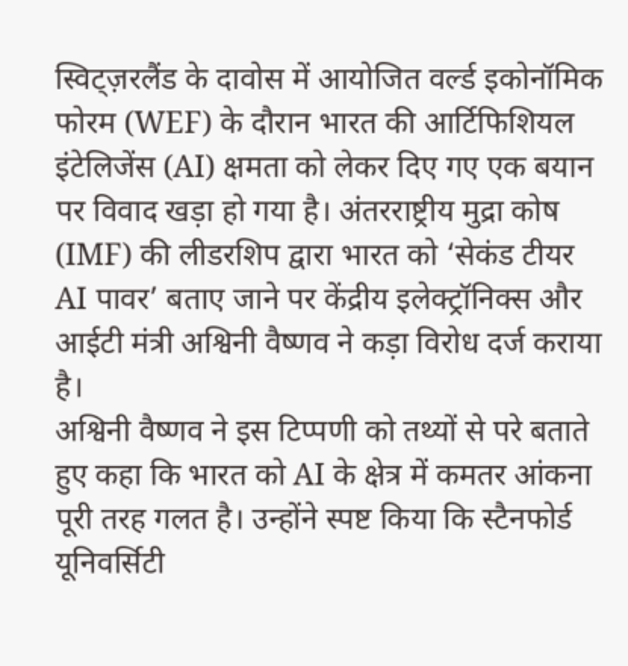स्विट्ज़रलैंड के दावोस में आयोजित वर्ल्ड इकोनॉमिक फोरम (WEF) के दौरान भारत की आर्टिफिशियल इंटेलिजेंस (AI) क्षमता को लेकर दिए गए एक बयान पर विवाद खड़ा हो गया है। अंतरराष्ट्रीय मुद्रा कोष (IMF) की लीडरशिप द्वारा भारत को ‘सेकंड टीयर AI पावर’ बताए जाने पर केंद्रीय इलेक्ट्रॉनिक्स और आईटी मंत्री अश्विनी वैष्णव ने कड़ा विरोध दर्ज कराया है।
अश्विनी वैष्णव ने इस टिप्पणी को तथ्यों से परे बताते हुए कहा कि भारत को AI के क्षेत्र में कमतर आंकना पूरी तरह गलत है। उन्होंने स्पष्ट किया कि स्टैनफोर्ड यूनिवर्सिटी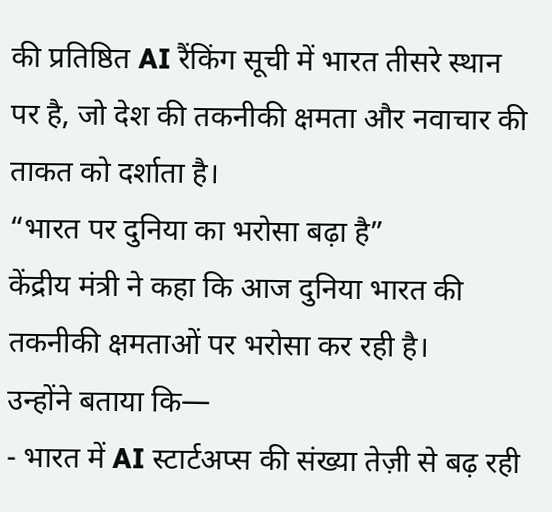की प्रतिष्ठित AI रैंकिंग सूची में भारत तीसरे स्थान पर है, जो देश की तकनीकी क्षमता और नवाचार की ताकत को दर्शाता है।
“भारत पर दुनिया का भरोसा बढ़ा है”
केंद्रीय मंत्री ने कहा कि आज दुनिया भारत की तकनीकी क्षमताओं पर भरोसा कर रही है।
उन्होंने बताया कि—
- भारत में AI स्टार्टअप्स की संख्या तेज़ी से बढ़ रही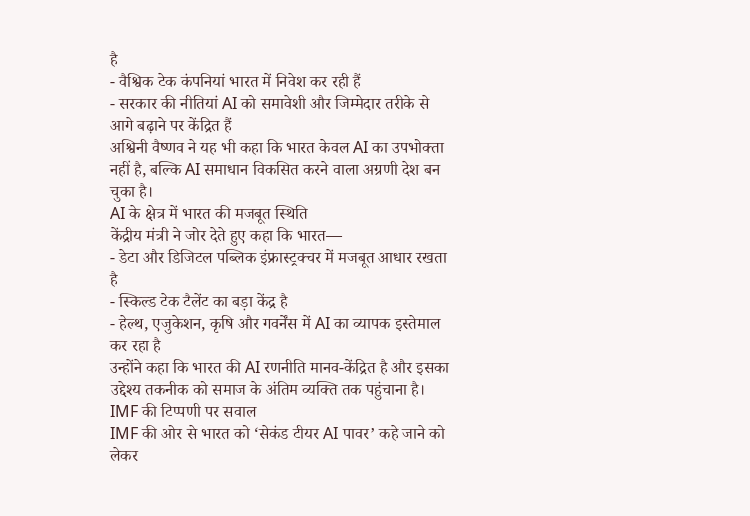है
- वैश्विक टेक कंपनियां भारत में निवेश कर रही हैं
- सरकार की नीतियां AI को समावेशी और जिम्मेदार तरीके से आगे बढ़ाने पर केंद्रित हैं
अश्विनी वैष्णव ने यह भी कहा कि भारत केवल AI का उपभोक्ता नहीं है, बल्कि AI समाधान विकसित करने वाला अग्रणी देश बन चुका है।
AI के क्षेत्र में भारत की मजबूत स्थिति
केंद्रीय मंत्री ने जोर देते हुए कहा कि भारत—
- डेटा और डिजिटल पब्लिक इंफ्रास्ट्रक्चर में मजबूत आधार रखता है
- स्किल्ड टेक टैलेंट का बड़ा केंद्र है
- हेल्थ, एजुकेशन, कृषि और गवर्नेंस में AI का व्यापक इस्तेमाल कर रहा है
उन्होंने कहा कि भारत की AI रणनीति मानव-केंद्रित है और इसका उद्देश्य तकनीक को समाज के अंतिम व्यक्ति तक पहुंचाना है।
IMF की टिप्पणी पर सवाल
IMF की ओर से भारत को ‘सेकंड टीयर AI पावर’ कहे जाने को लेकर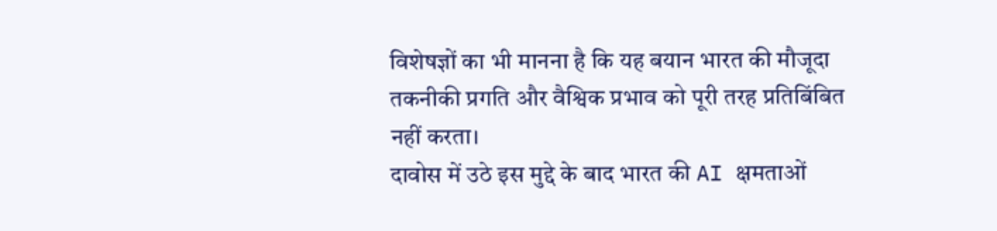विशेषज्ञों का भी मानना है कि यह बयान भारत की मौजूदा तकनीकी प्रगति और वैश्विक प्रभाव को पूरी तरह प्रतिबिंबित नहीं करता।
दावोस में उठे इस मुद्दे के बाद भारत की AI क्षमताओं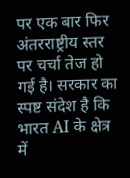पर एक बार फिर अंतरराष्ट्रीय स्तर पर चर्चा तेज हो गई है। सरकार का स्पष्ट संदेश है कि भारत AI के क्षेत्र में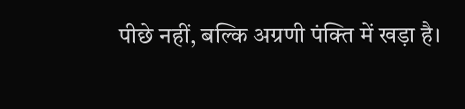पीछे नहीं, बल्कि अग्रणी पंक्ति में खड़ा है।